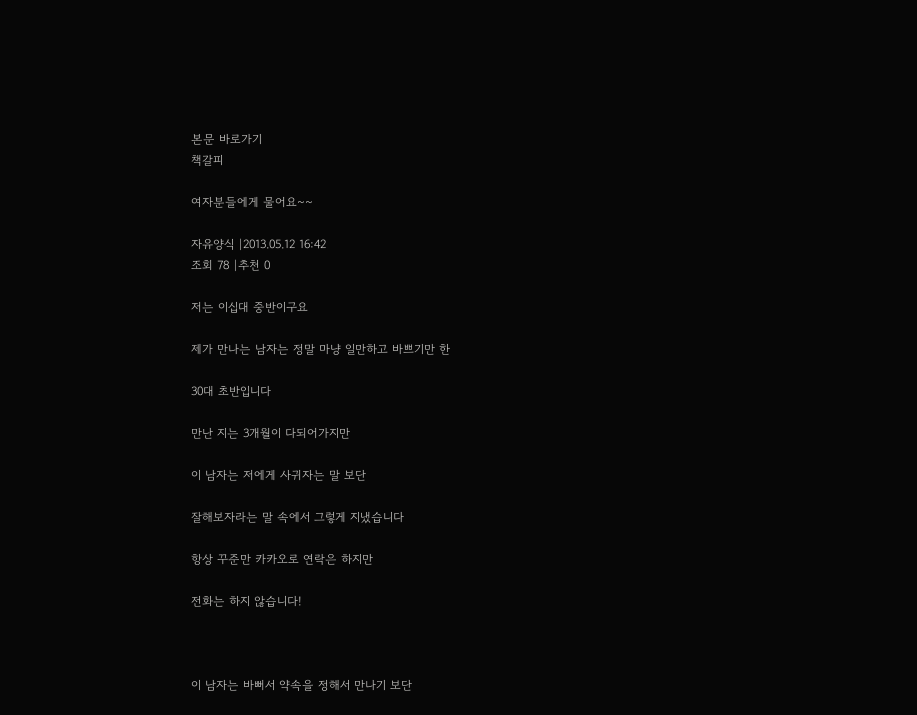본문 바로가기
책갈피

여자분들에게 물어요~~

자유양식 |2013.05.12 16:42
조회 78 |추천 0

저는 이십대 중반이구요

제가 만나는 남자는 정말 마냥 일만하고 바쁘기만 한

30대 초반입니다

만난 지는 3개월이 다되어가지만

이 남자는 저에게 사귀자는 말 보단

잘해보자라는 말 속에서 그렇게 지냈습니다

항상 꾸준만 카카오로 연락은 하지만

전화는 하지 않습니다!



이 남자는 바뻐서 약속을 정해서 만나기 보단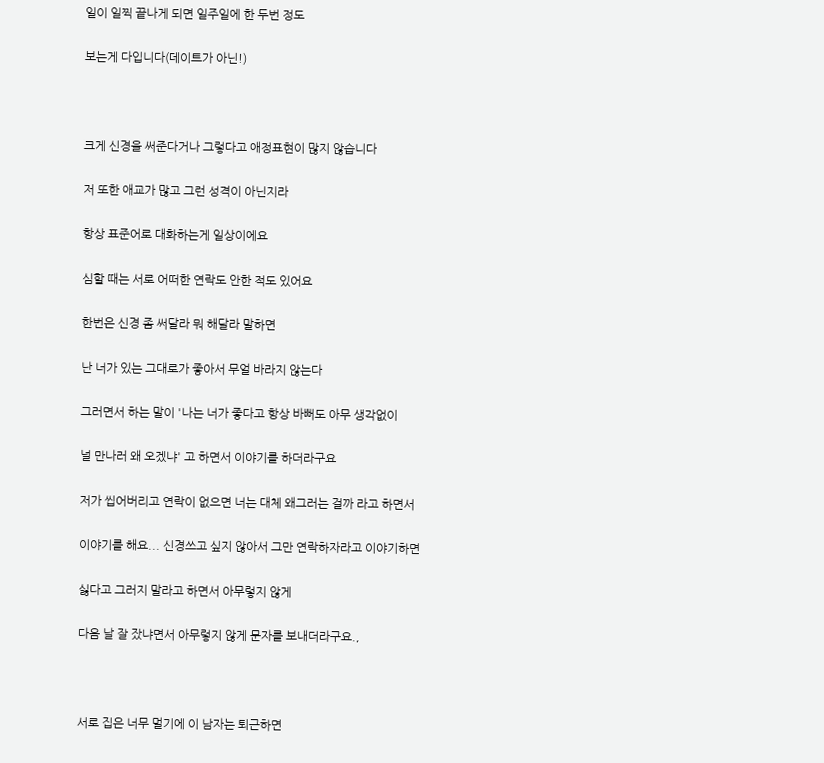일이 일찍 끝나게 되면 일주일에 한 두번 정도

보는게 다입니다(데이트가 아닌!)



크게 신경을 써준다거나 그렇다고 애정표현이 많지 않습니다

저 또한 애교가 많고 그런 성격이 아닌지라

항상 표준어로 대화하는게 일상이에요

심할 때는 서로 어떠한 연락도 안한 적도 있어요

한번은 신경 좀 써달라 뭐 해달라 말하면

난 너가 있는 그대로가 좋아서 무얼 바라지 않는다

그러면서 하는 말이 '나는 너가 좋다고 항상 바뻐도 아무 생각없이

널 만나러 왜 오겠냐' 고 하면서 이야기를 하더라구요

저가 씹어버리고 연락이 없으면 너는 대체 왜그러는 걸까 라고 하면서

이야기를 해요... 신경쓰고 싶지 않아서 그만 연락하자라고 이야기하면

싫다고 그러지 말라고 하면서 아무렇지 않게

다음 날 잘 잤냐면서 아무렇지 않게 문자를 보내더라구요.,



서로 집은 너무 멀기에 이 남자는 퇴근하면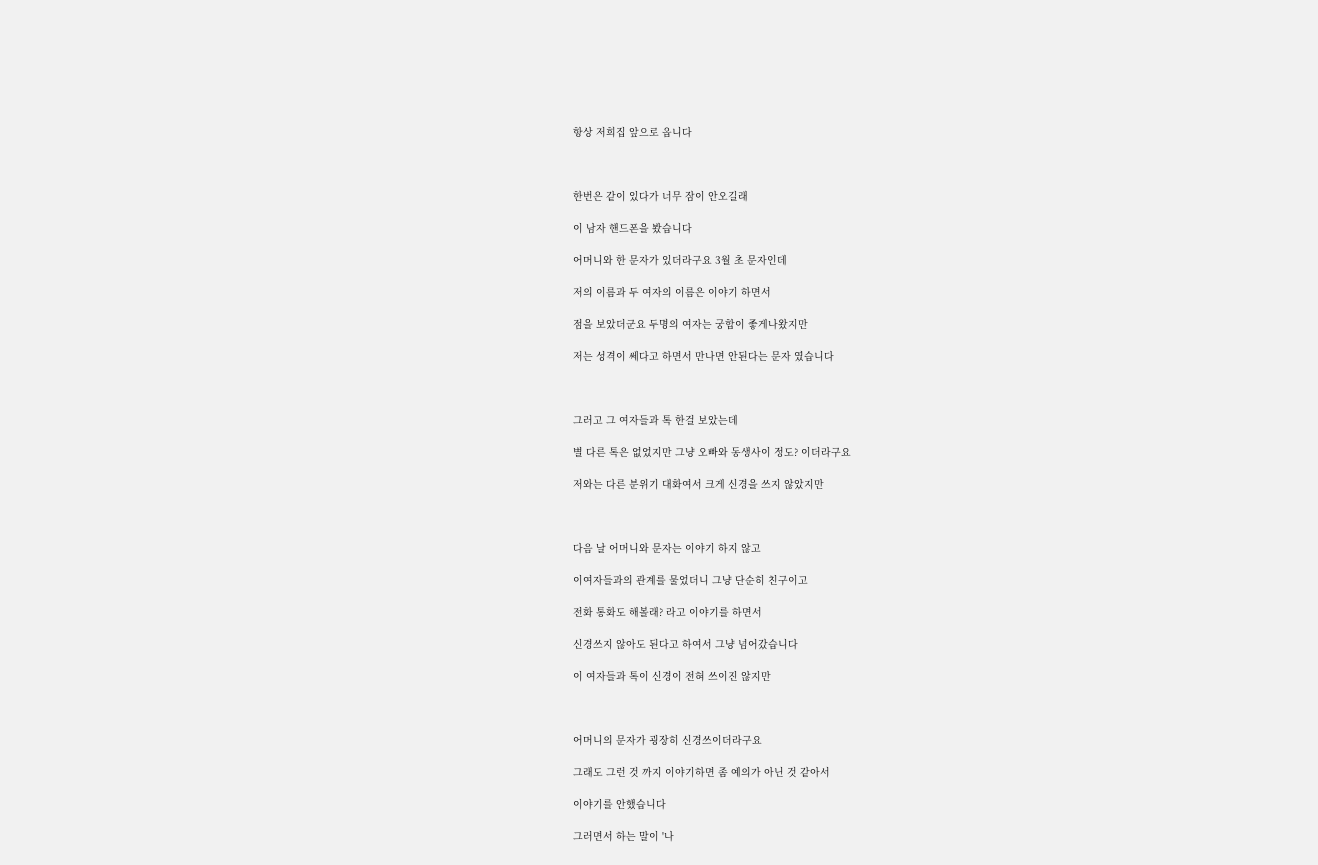항상 저희집 앞으로 옵니다



한번은 같이 있다가 너무 잠이 안오길래

이 남자 핸드폰을 봤습니다

어머니와 한 문자가 있더라구요 3월 초 문자인데

저의 이름과 두 여자의 이름은 이야기 하면서

점을 보았더군요 두명의 여자는 궁합이 좋게나왔지만

저는 성격이 쎄다고 하면서 만나면 안된다는 문자 였습니다



그러고 그 여자들과 톡 한걸 보았는데

별 다른 톡은 없었지만 그냥 오빠와 동생사이 정도? 이더라구요

저와는 다른 분위기 대화여서 크게 신경을 쓰지 않았지만



다음 날 어머니와 문자는 이야기 하지 않고

이여자들과의 관계를 물었더니 그냥 단순히 친구이고

전화 통화도 해볼래? 라고 이야기를 하면서

신경쓰지 않아도 된다고 하여서 그냥 넘어갔습니다

이 여자들과 톡이 신경이 전혀 쓰이진 않지만



어머니의 문자가 굉장히 신경쓰이더라구요

그래도 그런 것 까지 이야기하면 좀 예의가 아닌 것 같아서

이야기를 안했습니다

그러면서 하는 말이 '나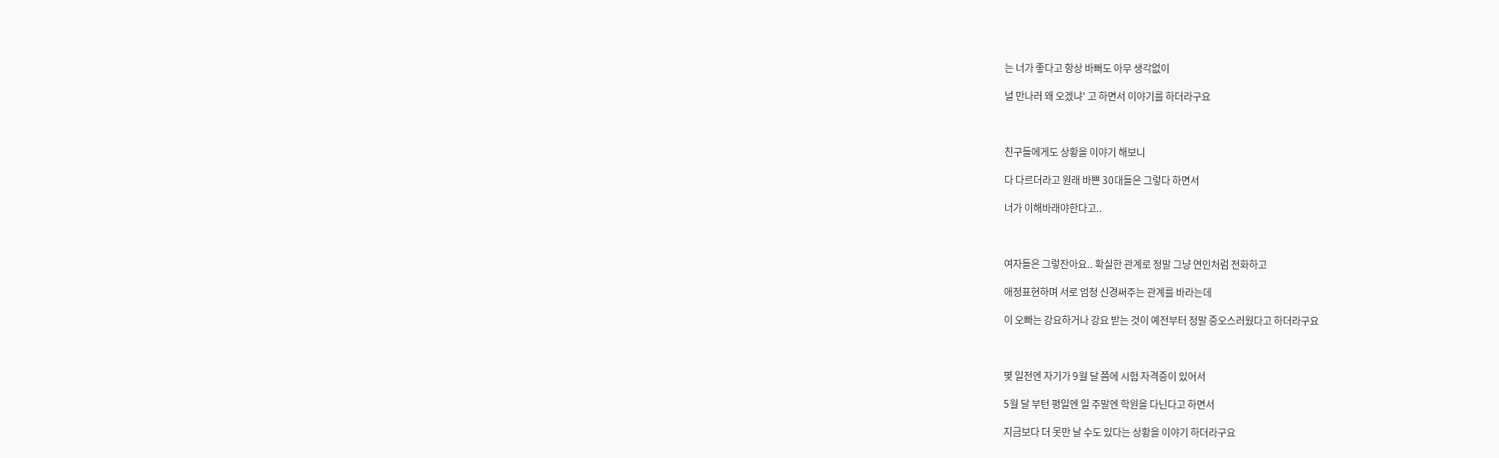는 너가 좋다고 항상 바뻐도 아무 생각없이

널 만나러 왜 오겠냐' 고 하면서 이야기를 하더라구요



친구들에게도 상황을 이야기 해보니

다 다르더라고 원래 바쁜 30대들은 그렇다 하면서

너가 이해바래야한다고..



여자들은 그렇잔아요.. 확실한 관계로 정말 그냥 연인처럼 전화하고

애정표현하며 서로 엄청 신경써주는 관계를 바라는데

이 오빠는 강요하거나 강요 받는 것이 예전부터 정말 증오스러웠다고 하더라구요



몇 일전엔 자기가 9월 달 쯤에 시험 자격증이 있어서

5월 달 부턴 평일엔 일 주말엔 학원을 다닌다고 하면서

지금보다 더 못만 날 수도 있다는 상황을 이야기 하더라구요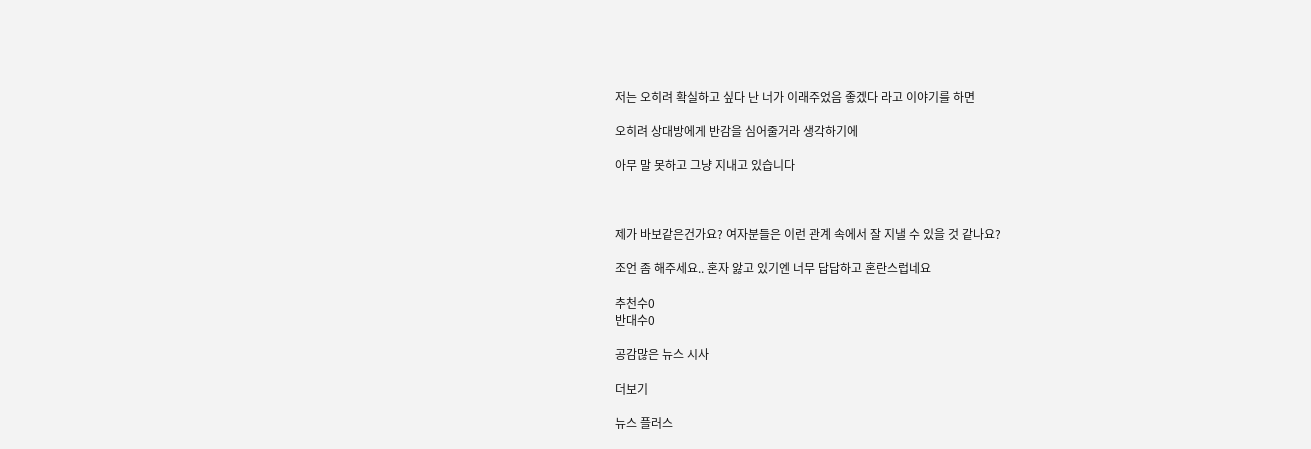저는 오히려 확실하고 싶다 난 너가 이래주었음 좋겠다 라고 이야기를 하면

오히려 상대방에게 반감을 심어줄거라 생각하기에

아무 말 못하고 그냥 지내고 있습니다



제가 바보같은건가요? 여자분들은 이런 관계 속에서 잘 지낼 수 있을 것 같나요?

조언 좀 해주세요.. 혼자 앓고 있기엔 너무 답답하고 혼란스럽네요

추천수0
반대수0

공감많은 뉴스 시사

더보기

뉴스 플러스